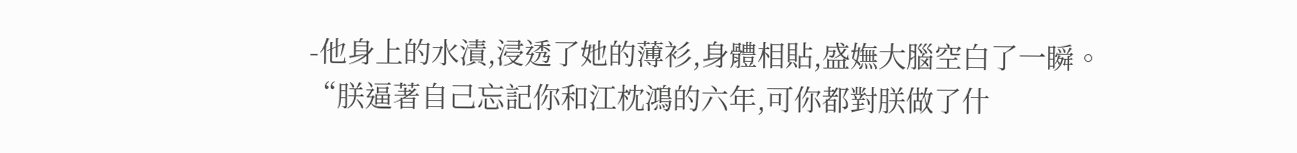-他身上的水漬,浸透了她的薄衫,身體相貼,盛嫵大腦空白了一瞬。
“朕逼著自己忘記你和江枕鴻的六年,可你都對朕做了什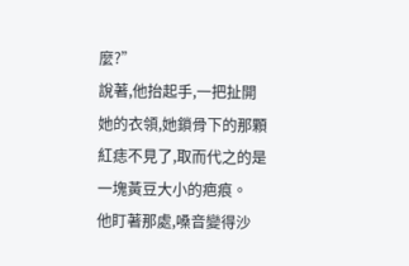麼?”
說著,他抬起手,一把扯開她的衣領,她鎖骨下的那顆紅痣不見了,取而代之的是一塊黃豆大小的疤痕。
他盯著那處,嗓音變得沙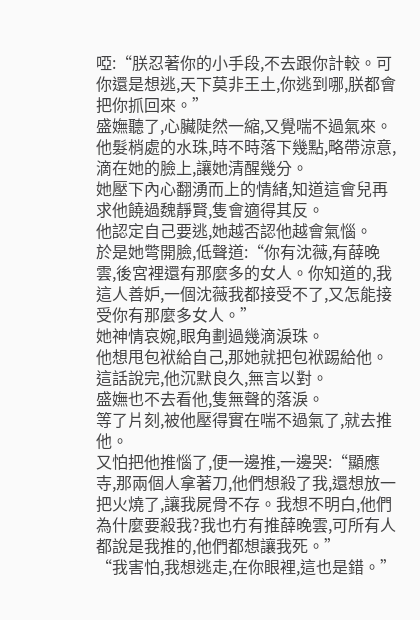啞:“朕忍著你的小手段,不去跟你計較。可你還是想逃,天下莫非王土,你逃到哪,朕都會把你抓回來。”
盛嫵聽了,心臟陡然一縮,又覺喘不過氣來。
他髮梢處的水珠,時不時落下幾點,略帶涼意,滴在她的臉上,讓她清醒幾分。
她壓下內心翻湧而上的情緒,知道這會兒再求他饒過魏靜賢,隻會適得其反。
他認定自己要逃,她越否認他越會氣惱。
於是她彆開臉,低聲道:“你有沈薇,有薛晚雲,後宮裡還有那麼多的女人。你知道的,我這人善妒,一個沈薇我都接受不了,又怎能接受你有那麼多女人。”
她神情哀婉,眼角劃過幾滴淚珠。
他想甩包袱給自己,那她就把包袱踢給他。
這話說完,他沉默良久,無言以對。
盛嫵也不去看他,隻無聲的落淚。
等了片刻,被他壓得實在喘不過氣了,就去推他。
又怕把他推惱了,便一邊推,一邊哭:“顯應寺,那兩個人拿著刀,他們想殺了我,還想放一把火燒了,讓我屍骨不存。我想不明白,他們為什麼要殺我?我也冇有推薛晚雲,可所有人都說是我推的,他們都想讓我死。”
“我害怕,我想逃走,在你眼裡,這也是錯。”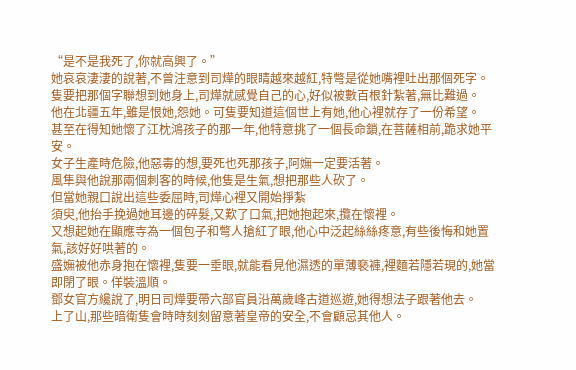“是不是我死了,你就高興了。”
她哀哀淒淒的說著,不曾注意到司燁的眼睛越來越紅,特彆是從她嘴裡吐出那個死字。
隻要把那個字聯想到她身上,司燁就感覺自己的心,好似被數百根針紮著,無比難過。
他在北疆五年,雖是恨她,怨她。可隻要知道這個世上有她,他心裡就存了一份希望。
甚至在得知她懷了江枕鴻孩子的那一年,他特意挑了一個長命鎖,在菩薩相前,跪求她平安。
女子生產時危險,他惡毒的想,要死也死那孩子,阿嫵一定要活著。
風隼與他說那兩個刺客的時候,他隻是生氣,想把那些人砍了。
但當她親口說出這些委屈時,司燁心裡又開始掙紮
須臾,他抬手挽過她耳邊的碎髮,又歎了口氣,把她抱起來,攬在懷裡。
又想起她在顯應寺為一個包子和彆人搶紅了眼,他心中泛起絲絲疼意,有些後悔和她置氣,該好好哄著的。
盛嫵被他赤身抱在懷裡,隻要一垂眼,就能看見他濕透的單薄褻褲,裡麵若隱若現的,她當即閉了眼。佯裝溫順。
鄧女官方纔說了,明日司燁要帶六部官員沿萬歲峰古道巡遊,她得想法子跟著他去。
上了山,那些暗衛隻會時時刻刻留意著皇帝的安全,不會顧忌其他人。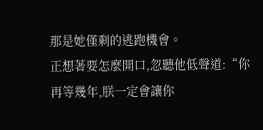那是她僅剩的逃跑機會。
正想著要怎麼開口,忽聽他低聲道:“你再等幾年,朕一定會讓你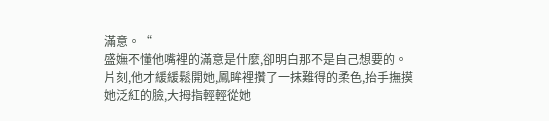滿意。“
盛嫵不懂他嘴裡的滿意是什麼,卻明白那不是自己想要的。
片刻,他才緩緩鬆開她,鳳眸裡攢了一抹難得的柔色,抬手撫摸她泛紅的臉,大拇指輕輕從她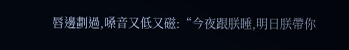唇邊劃過,嗓音又低又磁:“今夜跟朕睡,明日朕帶你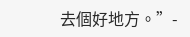去個好地方。”-